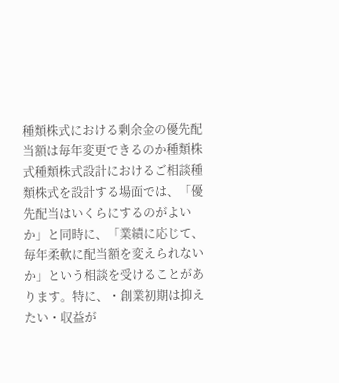種類株式における剰余金の優先配当額は毎年変更できるのか種類株式種類株式設計におけるご相談種類株式を設計する場面では、「優先配当はいくらにするのがよいか」と同時に、「業績に応じて、毎年柔軟に配当額を変えられないか」という相談を受けることがあります。特に、・創業初期は抑えたい・収益が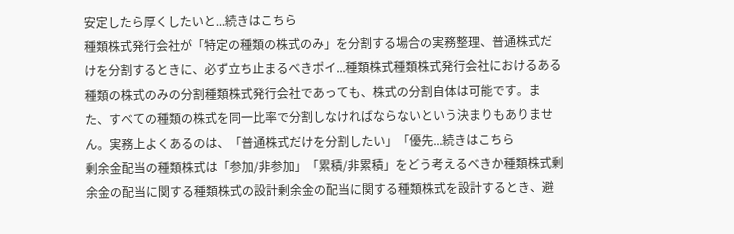安定したら厚くしたいと...続きはこちら
種類株式発行会社が「特定の種類の株式のみ」を分割する場合の実務整理、普通株式だけを分割するときに、必ず立ち止まるべきポイ...種類株式種類株式発行会社におけるある種類の株式のみの分割種類株式発行会社であっても、株式の分割自体は可能です。また、すべての種類の株式を同一比率で分割しなければならないという決まりもありません。実務上よくあるのは、「普通株式だけを分割したい」「優先...続きはこちら
剰余金配当の種類株式は「参加/非参加」「累積/非累積」をどう考えるべきか種類株式剰余金の配当に関する種類株式の設計剰余金の配当に関する種類株式を設計するとき、避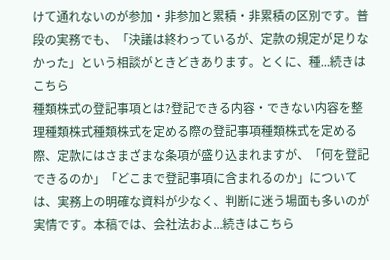けて通れないのが参加・非参加と累積・非累積の区別です。普段の実務でも、「決議は終わっているが、定款の規定が足りなかった」という相談がときどきあります。とくに、種...続きはこちら
種類株式の登記事項とは?登記できる内容・できない内容を整理種類株式種類株式を定める際の登記事項種類株式を定める際、定款にはさまざまな条項が盛り込まれますが、「何を登記できるのか」「どこまで登記事項に含まれるのか」については、実務上の明確な資料が少なく、判断に迷う場面も多いのが実情です。本稿では、会社法およ...続きはこちら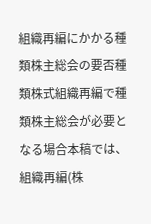組織再編にかかる種類株主総会の要否種類株式組織再編で種類株主総会が必要となる場合本稿では、組織再編(株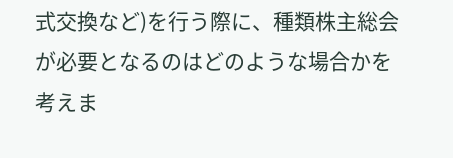式交換など)を行う際に、種類株主総会が必要となるのはどのような場合かを考えま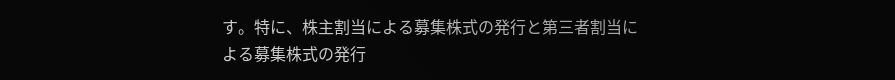す。特に、株主割当による募集株式の発行と第三者割当による募集株式の発行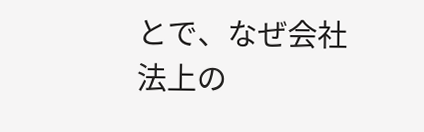とで、なぜ会社法上の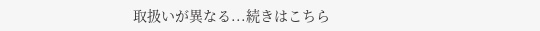取扱いが異なる...続きはこちら